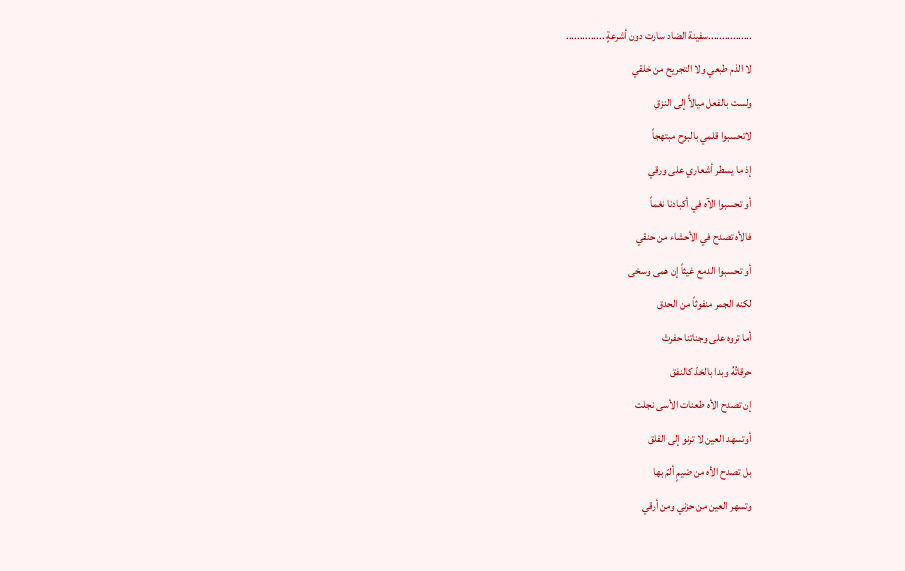................سفينة الضاد سارت دون أشرعةٍ ..............
لا الذم طبعي ولا التجريح من خلقي
ولست بالفعل ميالأً إلى النزقِ
لاتحسبوا قلمي بالبوح مبتهجاً
إذ ما يسطر أشعاري على ورقي
أو تحسبوا الآه في أكبادنا نغماً
فالأه تصدح في الأحشاء من حنقي
أو تحسبوا الدمع غيثاً إن همى وسخى
لكنه الجمر منفوثاً من الحدق
أما تروه على وجناتنا حفرتْ
حرقاتُهُ وبدا بالخدّ كالنفق
إن تصدح الأه طعنات الأسى نجلت
أوتسهد العين لا ترنو إلى الفلق
بل تصدح الأه من ضيمٍ ألمّ بها
وتسهر العين من حزني ومن أرقي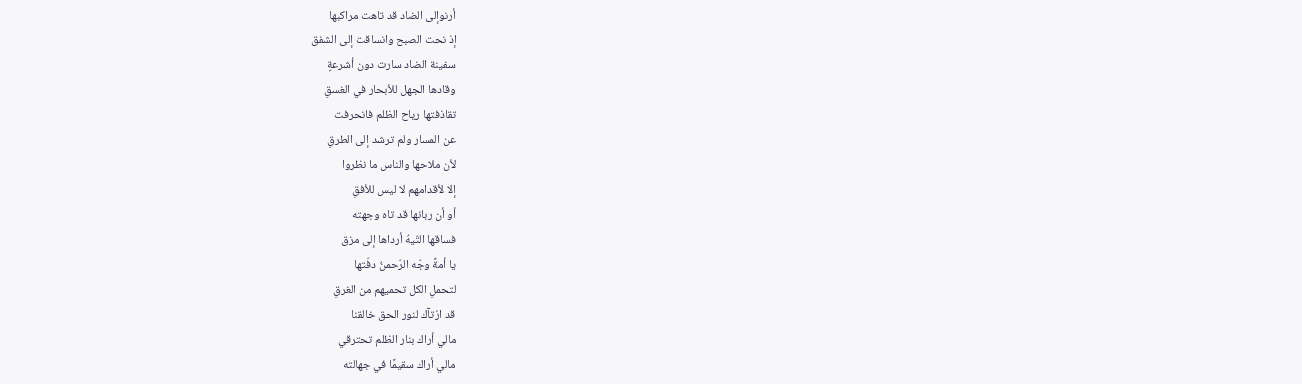أرنوإلى الضاد قد تاهت مراكبها
إذ نحت الصبح وانساقت إلى الشفق
سفينة الضاد سارت دون أشرعةٍ
وقادها الجهل للأبحار في الغسقِ
تقاذفتها رياح الظلم فانحرفت
عن المسار ولم ترشد إلى الطرقِ
لأن ملاحها والناس ما نظروا
إلا لأقدامهم لا ليس للأفقِ
أو أن ربانها قد تاه وجهته
فساقها التّيهُ أرداها إلى مزق
يا أمةً وجّه الرّحمنُ دفّتها
لتحملِ الكل تحميهم من الغرقِ
قد ارْتآك لنور الحق خالقنا
مالي أراك بنار الظلم تحترقي
مالي أراك سقيمًا في جهالته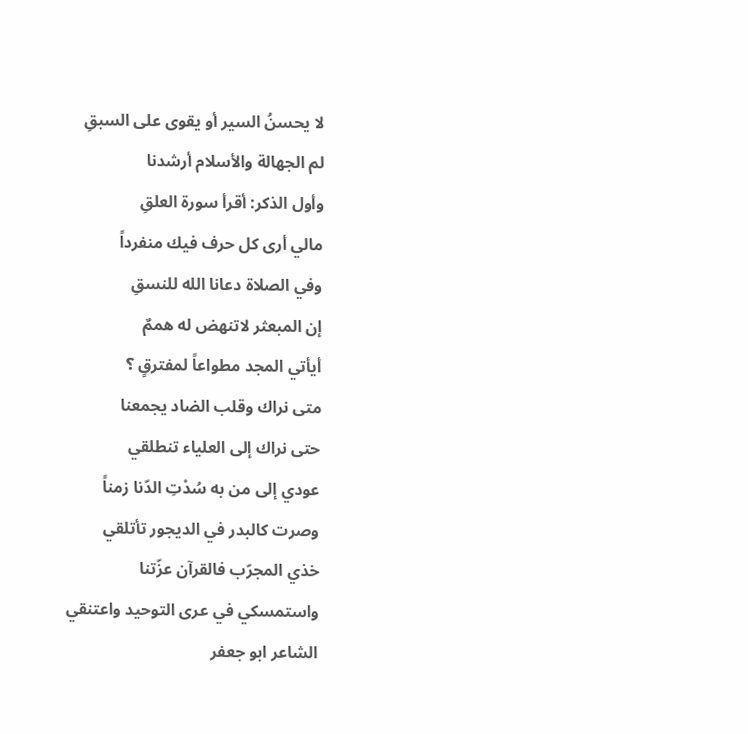لا يحسنُ السير أو يقوى على السبقِ
لم الجهالة والأسلام أرشدنا
وأول الذكر: أقرأ سورة العلقِ
مالي أرى كل حرف فيك منفرداً
وفي الصلاة دعانا الله للنسقِ
إن المبعثر لاتنهض له هممٌ
أيأتي المجد مطواعاً لمفترقٍ ؟
متى نراك وقلب الضاد يجمعنا
حتى نراك إلى العلياء تنطلقي
عودي إلى من به سُدْتِ الدّنا زمناً
وصرت كالبدر في الديجور تأتلقي
خذي المجرّب فالقرآن عزّتنا
واستمسكي في عرى التوحيد واعتنقي
الشاعر ابو جعفر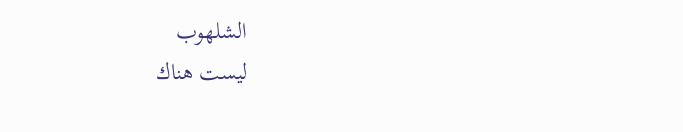الشلهوب
ليست هناك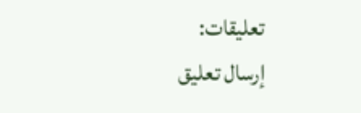تعليقات:
إرسال تعليق